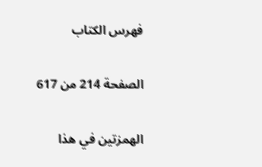فهرس الكتاب

الصفحة 214 من 617

الهمزتين في هذا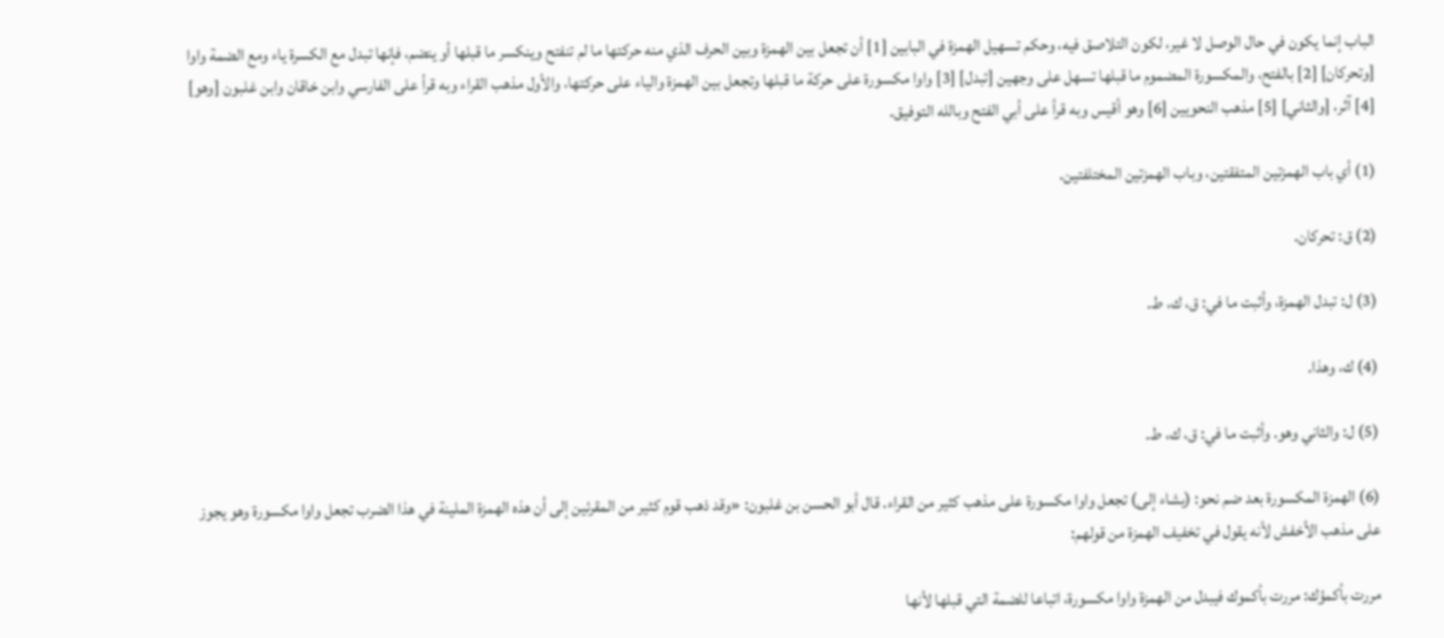الباب إنما يكون في حال الوصل لا غير، لكون التلاصق فيه، وحكم تسهيل الهمزة في البابين [1] أن تجعل بين الهمزة وبين الحرف الذي منه حركتها ما لم تنفتح وينكسر ما قبلها أو ينضم، فإنها تبدل مع الكسرة ياء ومع الضمة واوا [وتحركان] [2] بالفتح، والمكسورة المضموم ما قبلها تسهل على وجهين [تبدل] [3] واوا مكسورة على حركة ما قبلها وتجعل بين الهمزة والياء على حركتها، والأول مذهب القراء وبه قرأ على الفارسي وابن خاقان وابن غلبون [وهو] [4] آثر، [والثاني] [5] مذهب النحويين [6] وهو أقيس وبه قرأ على أبي الفتح وبالله التوفيق.

(1) أي باب الهمزتين المتفقتين، وباب الهمزتين المختلفتين.

(2) ق: تحركان.

(3) ل: تبدل الهمزة، وأثبت ما في: ق، ك، ط.

(4) ك، وهذا.

(5) ل: والثاني وهو. وأثبت ما في: ق، ك، ط.

(6) الهمزة المكسورة بعد ضم نحو: (يشاء إلى) تجعل واوا مكسورة على مذهب كثير من القراء. قال أبو الحسن بن غلبون: «وقد ذهب قوم كثير من المقرئين إلى أن هذه الهمزة الملينة في هذا الضرب تجعل واوا مكسورة وهو يجوز على مذهب الأخفش لأنه يقول في تخفيف الهمزة من قولهم:

مررت بأكمؤك: مررت بأكموك فيبدل من الهمزة واوا مكسورة، اتباعا للضمة التي قبلها لأنها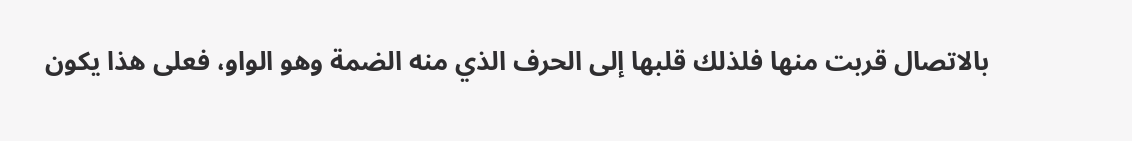بالاتصال قربت منها فلذلك قلبها إلى الحرف الذي منه الضمة وهو الواو، فعلى هذا يكون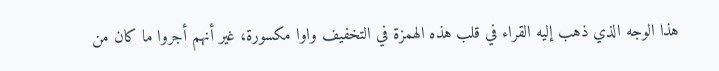هذا الوجه الذي ذهب إليه القراء في قلب هذه الهمزة في التخفيف واوا مكسورة، غير أنهم أجروا ما كان من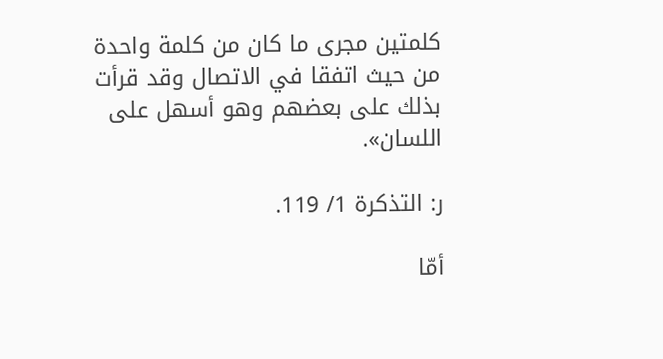كلمتين مجرى ما كان من كلمة واحدة من حيث اتفقا في الاتصال وقد قرأت بذلك على بعضهم وهو أسهل على اللسان».

ر: التذكرة 1/ 119.

أمّا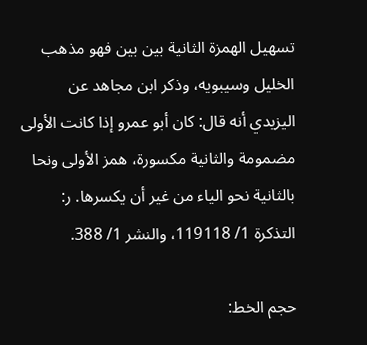تسهيل الهمزة الثانية بين بين فهو مذهب الخليل وسيبويه، وذكر ابن مجاهد عن اليزيدي أنه قال: كان أبو عمرو إذا كانت الأولى مضمومة والثانية مكسورة، همز الأولى ونحا بالثانية نحو الياء من غير أن يكسرها. ر: التذكرة 1/ 119118، والنشر 1/ 388.

حجم الخط: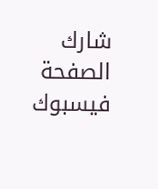شارك الصفحة
فيسبوك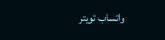واتساب تويتر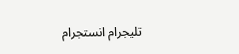تليجرام انستجرام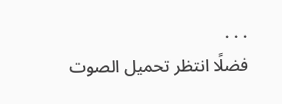. . .
فضلًا انتظر تحميل الصوت